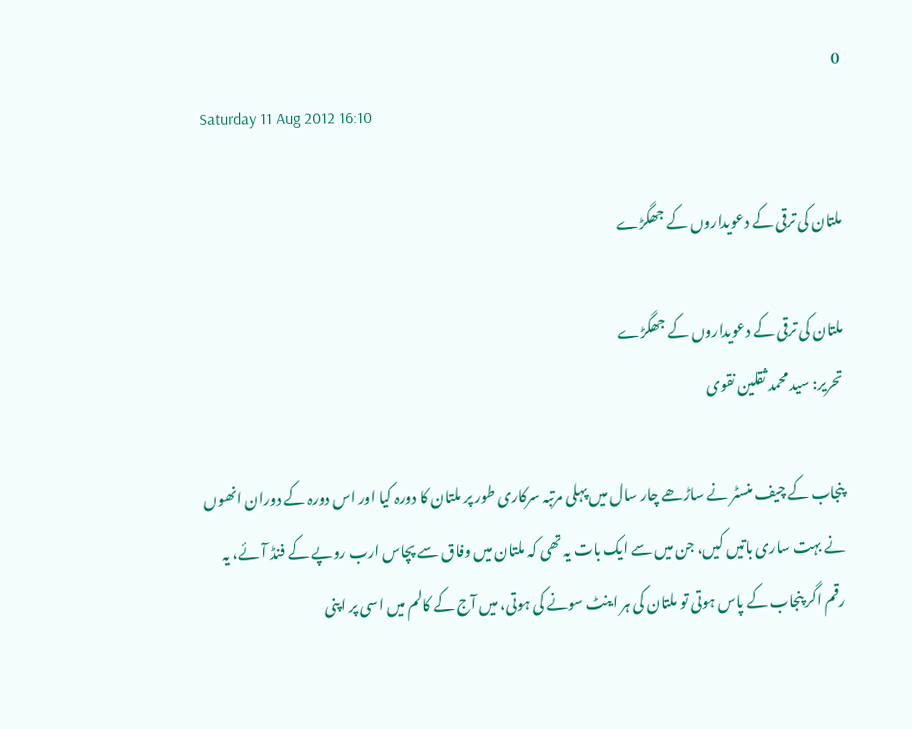0
Saturday 11 Aug 2012 16:10

ملتان کی ترقی کے دعویداروں کے جھگڑے

ملتان کی ترقی کے دعویداروں کے جھگڑے
تحریر: سید محمد ثقلین نقوی

پنجاب کے چیف منسٹر نے ساڑھے چار سال میں پہلی مرتبہ سرکاری طور پر ملتان کا دورہ کیا اور اس دورہ کے دوران انھوں نے بہت ساری باتیں کیں، جن میں سے ایک بات یہ تھی کہ ملتان میں وفاق سے پچاس ارب روپے کے فنڈ آئے، یہ رقم اگر پنجاب کے پاس ہوتی تو ملتان کی ہر اینٹ سونے کی ہوتی، میں آج کے کالم میں اسی پر اپنی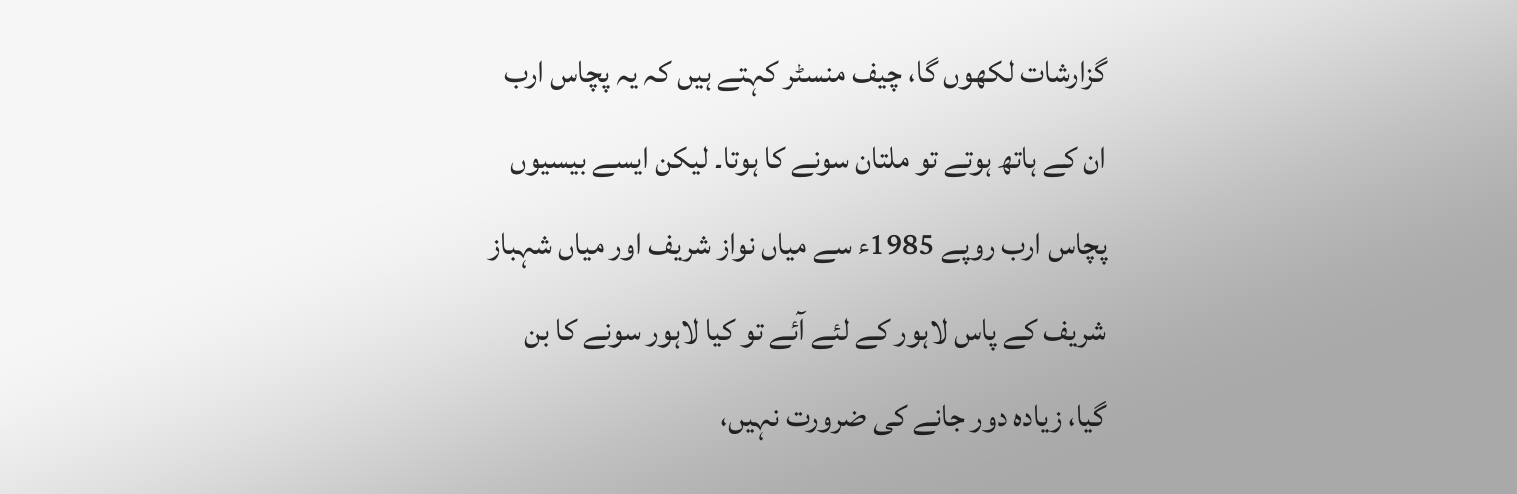گزارشات لکھوں گا، چیف منسٹر کہتے ہیں کہ یہ پچاس ارب ان کے ہاتھ ہوتے تو ملتان سونے کا ہوتا۔ لیکن ایسے بیسیوں پچاس ارب روپے 1985ء سے میاں نواز شریف اور میاں شہباز شریف کے پاس لاہور کے لئے آئے تو کیا لاہور سونے کا بن گیا، زیادہ دور جانے کی ضرورت نہیں،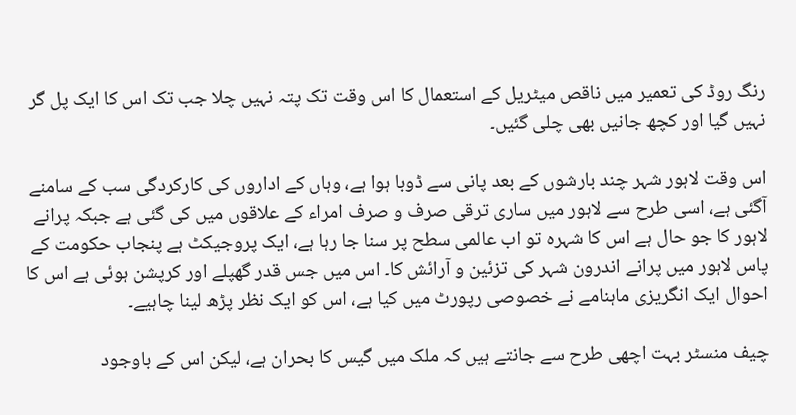رنگ روڈ کی تعمیر میں ناقص میٹریل کے استعمال کا اس وقت تک پتہ نہیں چلا جب تک اس کا ایک پل گر نہیں گیا اور کچھ جانیں بھی چلی گئیں۔

اس وقت لاہور شہر چند بارشوں کے بعد پانی سے ڈوبا ہوا ہے، وہاں کے اداروں کی کارکردگی سب کے سامنے آگئی ہے، اسی طرح سے لاہور میں ساری ترقی صرف و صرف امراء کے علاقوں میں کی گئی ہے جبکہ پرانے لاہور کا جو حال ہے اس کا شہرہ تو اب عالمی سطح پر سنا جا رہا ہے، ایک پروجیکٹ ہے پنجاب حکومت کے پاس لاہور میں پرانے اندرون شہر کی تزئین و آرائش کا۔ اس میں جس قدر گھپلے اور کرپشن ہوئی ہے اس کا احوال ایک انگریزی ماہنامے نے خصوصی رپورٹ میں کیا ہے، اس کو ایک نظر پڑھ لینا چاہیے۔

چیف منسٹر بہت اچھی طرح سے جانتے ہیں کہ ملک میں گیس کا بحران ہے، لیکن اس کے باوجود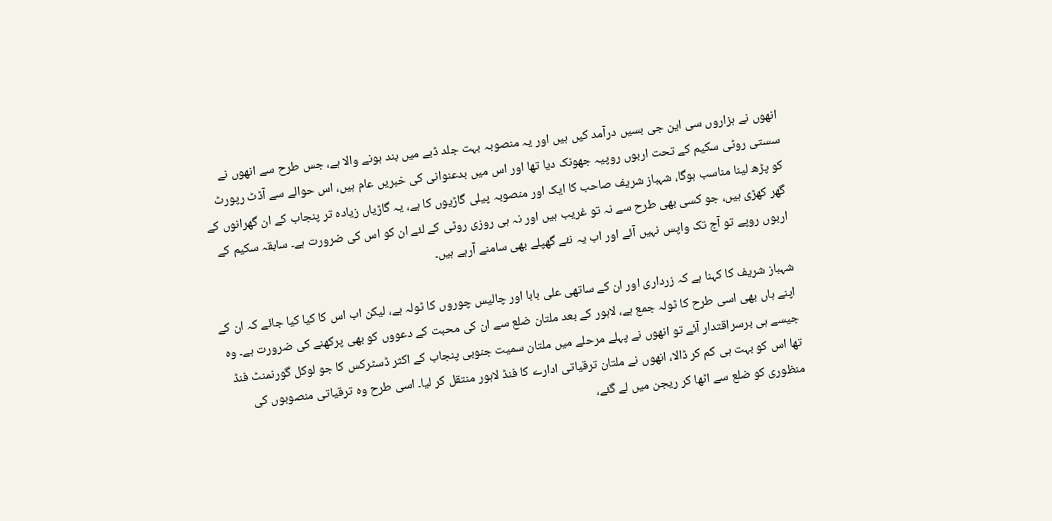انھوں نے ہزاروں سی این جی بسیں درآمد کیں ہیں اور یہ منصوبہ بہت جلد ڈبے میں بند ہونے والا ہے، جس طرح سے انھوں نے سستی روٹی سکیم کے تحت اربوں روپیہ جھونک دیا تھا اور اس میں بدعنوانی کی خبریں عام ہیں، اس حوالے سے آڈٹ رپورٹ کو پڑھ لینا مناسب ہوگا، شہباز شریف صاحب کا ایک اور منصوبہ پیلی گاڑیوں کا ہے، یہ گاڑیاں زیادہ تر پنجاب کے ان گھرانوں کے گھر کھڑی ہیں، جو کسی بھی طرح سے نہ تو غریب ہیں اور نہ ہی روزی روٹی کے لئے ان کو اس کی ضرورت ہے۔ سابقہ سکیم کے اربوں روپے تو آج تک واپس نہیں آئے اور اب یہ نئے گھپلے بھی سامنے آرہے ہیں۔

شہباز شریف کا کہنا ہے کہ زرداری اور ان کے ساتھی علی بابا اور چالیس چوروں کا ٹولہ ہے، لیکن اب اس کا کیا کیا جائے کہ ان کے اپنے ہاں بھی اسی طرح کا ٹولہ جمع ہے، لاہور کے بعد ملتان ضلع سے ان کی محبت کے دعووں کو بھی پرکھنے کی ضرورت ہے۔ وہ جیسے ہی برسراقتدار آئے تو انھوں نے پہلے مرحلے میں ملتان سمیت جنوبی پنجاب کے اکثر ڈسٹرکس کا جو لوکل گورنمنٹ فنڈ تھا اس کو بہت ہی کم کر ڈالا، انھوں نے ملتان ترقیاتی ادارے کا فنڈ لاہور منتقل کر لیا۔ اسی طرح وہ ترقیاتی منصوبوں کی منظوری کو ضلع سے اٹھا کر ریجن میں لے گئے،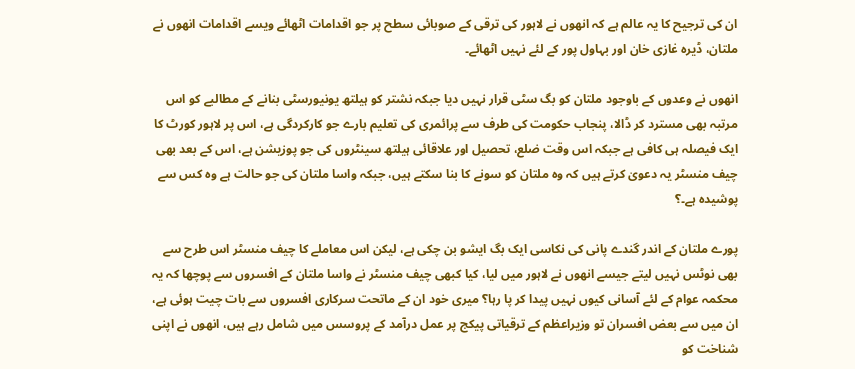ان کی ترجیح کا یہ عالم ہے کہ انھوں نے لاہور کی ترقی کے صوبائی سطح پر جو اقدامات اٹھائے ویسے اقدامات انھوں نے ملتان، ڈیرہ غازی خان اور بہاول پور کے لئے نہیں اٹھائے۔

انھوں نے وعدوں کے باوجود ملتان کو بگ سٹی قرار نہیں دیا جبکہ نشتر کو ہیلتھ یونیورسٹی بنانے کے مطالبے کو اس مرتبہ بھی مسترد کر ڈالا، پنجاب حکومت کی طرف سے پرائمری کی تعلیم بارے جو کارکردگی ہے، اس پر لاہور کورٹ کا ایک فیصلہ ہی کافی ہے جبکہ اس وقت ضلع، تحصیل اور علاقائی ہیلتھ سینٹروں کی جو پوزیشن ہے، اس کے بعد بھی چیف منسٹر یہ دعویٰ کرتے ہیں کہ وہ ملتان کو سونے کا بنا سکتے ہیں، جبکہ واسا ملتان کی جو حالت ہے وہ کس سے پوشیدہ ہے۔؟

پورے ملتان کے اندر گندے پانی کی نکاسی ایک بگ ایشو بن چکی ہے، لیکن اس معاملے کا چیف منسٹر اس طرح سے بھی نوٹس نہیں لیتے جیسے انھوں نے لاہور میں لیا، کیا کبھی چیف منسٹر نے واسا ملتان کے افسروں سے پوچھا کہ یہ محکمہ عوام کے لئے آسانی کیوں نہیں پیدا کر پا رہا؟ میری خود ان کے ماتحت سرکاری افسروں سے بات چیت ہوئی ہے، ان میں سے بعض افسران تو وزیراعظم کے ترقیاتی پیکج پر عمل درآمد کے پروسس میں شامل رہے ہیں، انھوں نے اپنی شناخت کو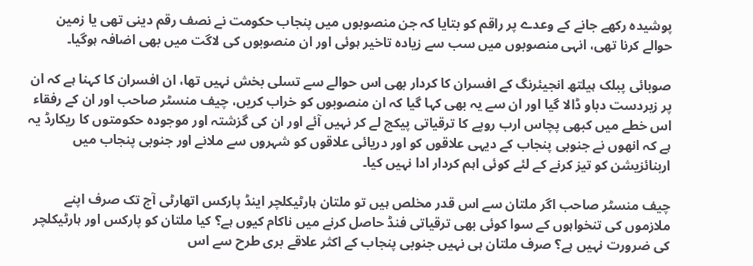پوشیدہ رکھے جانے کے وعدے پر راقم کو بتایا کہ جن منصوبوں میں پنجاب حکومت نے نصف رقم دینی تھی یا زمین حوالے کرنا تھی، انہی منصوبوں میں سب سے زیادہ تاخیر ہوئی اور ان منصوبوں کی لاگت میں بھی اضافہ ہوگیا۔

صوبائی پبلک ہیلتھ انجیئرنگ کے افسران کا کردار بھی اس حوالے سے تسلی بخش نہیں تھا، ان افسران کا کہنا ہے کہ ان پر زبردست دباو ڈالا گیا اور ان سے یہ بھی کہا گیا کہ ان منصوبوں کو خراب کریں، چیف منسٹر صاحب اور ان کے رفقاء اس خطے میں کبھی پچاس ارب روپے کا ترقیاتی پیکج لے کر نہیں آئے اور ان کی گزشتہ اور موجودہ حکومتوں کا ریکارڈ یہ ہے کہ انھوں نے جنوبی پنجاب کے دیہی علاقوں کو اور دریائی علاقوں کو شہروں سے ملانے اور جنوبی پنجاب میں اربنائزیشن کو تیز کرنے کے لئے کوئی اہم کردار ادا نہیں کیا۔

چیف منسٹر صاحب اگر ملتان سے اس قدر مخلص ہیں تو ملتان ہارٹیکلچر اینڈ پارکس اتھارٹی آج تک صرف اپنے ملازموں کی تنخواہوں کے سوا کوئی بھی ترقیاتی فنڈ حاصل کرنے میں ناکام کیوں ہے؟ کیا ملتان کو پارکس اور ہارٹیکلچر کی ضرورت نہیں ہے؟ صرف ملتان ہی نہیں جنوبی پنجاب کے اکثر علاقے بری طرح سے اس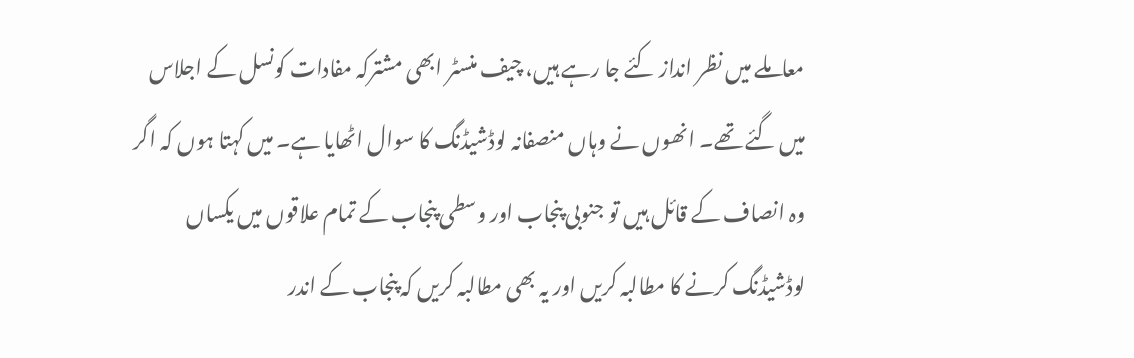معاملے میں نظر انداز کئے جا رہے ہیں، چیف منسٹر ابھی مشترکہ مفادات کونسل کے اجلاس میں گئے تھے۔ انھوں نے وہاں منصفانہ لوڈشیڈنگ کا سوال اٹھایا ہے۔ میں کہتا ہوں کہ اگر وہ انصاف کے قائل ہیں تو جنوبی پنجاب اور وسطی پنجاب کے تمام علاقوں میں یکساں لوڈشیڈنگ کرنے کا مطالبہ کریں اور یہ بھی مطالبہ کریں کہ پنجاب کے اندر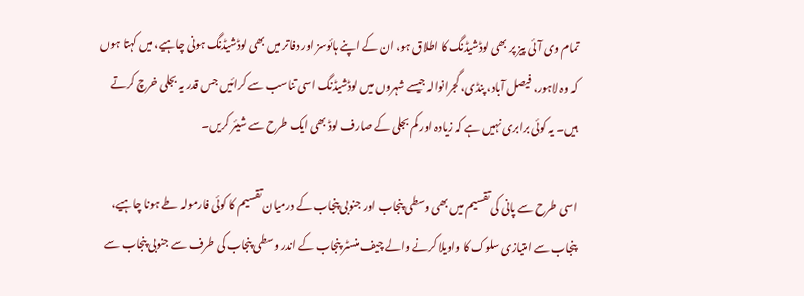تمام وی آئی پیز پر بھی لوڈشیڈنگ کا اطلاق ہو، ان کے اپنے ہائوسز اور دفاتر میں بھی لوڈشیڈنگ ہونی چاہیے، میں کہتا ہوں کہ وہ لاہور، فیصل آباد، پنڈی، گجرانوالہ جیسے شہروں میں لوڈشیڈنگ اسی تناسب سے کرائیں جس قدر یہ بجلی خرچ کرتے ہیں۔ یہ کوئی برابری نہیں ہے کہ زیادہ اور کم بجلی کے صارف لوڈ بھی ایک طرح سے شیئر کریں۔

اسی طرح سے پانی کی تقسیم میں بھی وسطی پنجاب اور جنوبی پنجاب کے درمیان تقسیم کا کوئی فارمولہ طے ہونا چاہیے، پنجاب سے امتیازی سلوک کا واویلا کرنے والے چیف منسٹر پنجاب کے اندر وسطی پنجاب کی طرف سے جنوبی پنجاب سے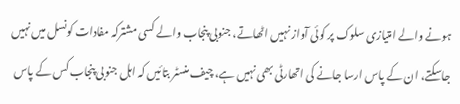ہونے والے امتیازی سلوک پر کوئی آواز نہیں اٹھاتے، جنوبی پنجاب والے کسی مشترکہ مفادات کونسل میں نہیں جاسکتے، ان کے پاس ارسا جانے کی اتھارٹی بھی نہیں ہے، چیف منسٹر بتائیں کہ اہل جنوبی پنجاب کس کے پاس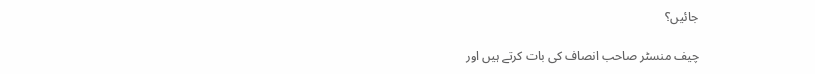جائیں؟

چیف منسٹر صاحب انصاف کی بات کرتے ہیں اور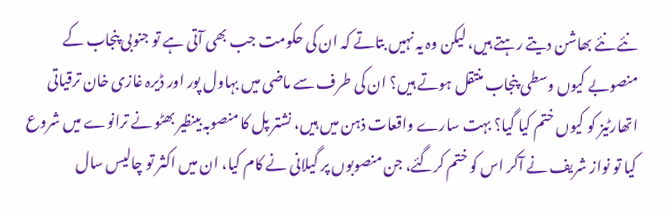نئے نئے بھاشن دیتے رہتے ہیں، لیکن وہ یہ نہیں بتاتے کہ ان کی حکومت جب بھی آتی ہے تو جنوبی پنجاب کے منصوبے کیوں وسطی پنجاب منتقل ہوتے ہیں؟ ان کی طرف سے ماضی میں بہاول پور اور ڈیرہ غازی خان ترقیاتی اتھارٹیز کو کیوں ختم کیا گیا؟ بہت سارے واقعات ذہن میں ہیں، نشتر پل کا منصوبہ بینظیر بھٹو نے ترانوے میں شروع کیا تو نواز شریف نے آکر اس کو ختم کرگئے، جن منصوبوں پر گیلانی نے کام کیا، ان میں اکثر تو چالیس سال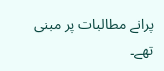پرانے مطالبات پر مبنی تھے۔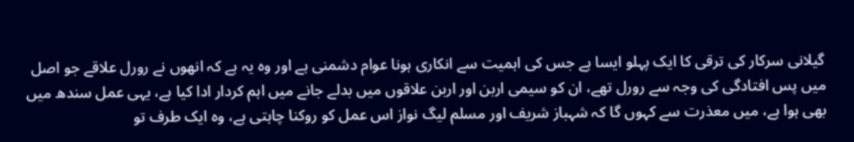گیلانی سرکار کی ترقی کا ایک پہلو ایسا ہے جس کی اہمیت سے انکاری ہونا عوام دشمنی ہے اور وہ یہ ہے کہ انھوں نے رورل علاقے جو اصل میں پس افتادگی کی وجہ سے رورل تھے، ان کو سیمی اربن اور اربن علاقوں میں بدلے جانے میں اہم کردار ادا کیا ہے، یہی عمل سندھ میں بھی ہوا ہے، میں معذرت سے کہوں گا کہ شہباز شریف اور مسلم لیگ نواز اس عمل کو روکنا چاہتی ہے، وہ ایک طرف تو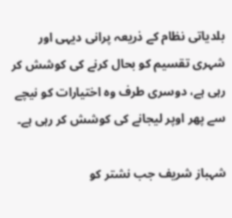بلدیاتی نظام کے ذریعہ پرانی دیہی اور شہری تقسیم کو بحال کرنے کی کوشش کر رہی ہے، دوسری طرف وہ اختیارات کو نیچے سے پھر اوپر لیجانے کی کوشش کر رہی ہے۔

شہباز شریف جب نشتر کو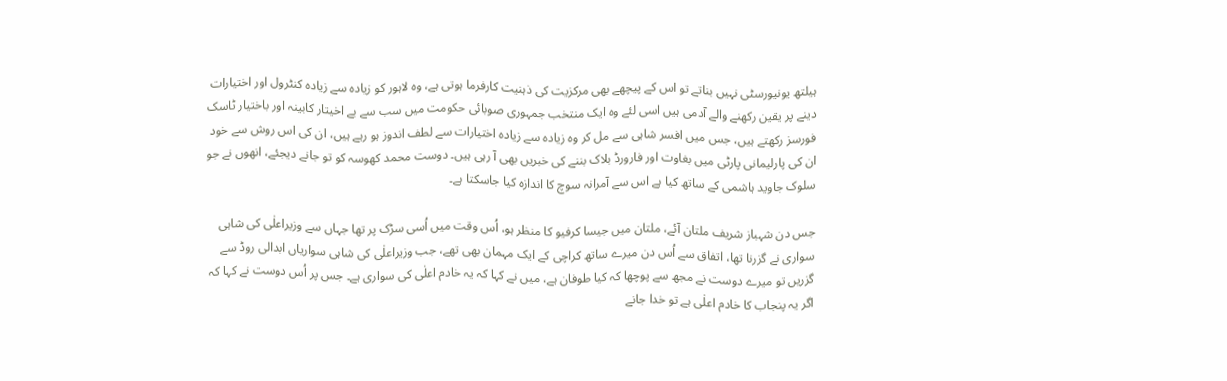ہیلتھ یونیورسٹی نہیں بناتے تو اس کے پیچھے بھی مرکزیت کی ذہنیت کارفرما ہوتی ہے، وہ لاہور کو زیادہ سے زیادہ کنٹرول اور اختیارات دینے پر یقین رکھنے والے آدمی ہیں اسی لئے وہ ایک منتخب جمہوری صوبائی حکومت میں سب سے بے اخیتار کابینہ اور باختیار ٹاسک فورسز رکھتے ہیں، جس میں افسر شاہی سے مل کر وہ زیادہ سے زیادہ اختیارات سے لطف اندوز ہو رہے ہیں، ان کی اس روش سے خود ان کی پارلیمانی پارٹی میں بغاوت اور فارورڈ بلاک بننے کی خبریں بھی آ رہی ہیں۔ دوست محمد کھوسہ کو تو جانے دیجئے، انھوں نے جو سلوک جاوید ہاشمی کے ساتھ کیا ہے اس سے آمرانہ سوچ کا اندازہ کیا جاسکتا ہے۔

جس دن شہباز شریف ملتان آئے، ملتان میں جیسا کرفیو کا منظر ہو، اُس وقت میں اُسی سڑک پر تھا جہاں سے وزیراعلٰی کی شاہی سواری نے گزرنا تھا، اتفاق سے اُس دن میرے ساتھ کراچی کے ایک مہمان بھی تھے، جب وزیراعلٰی کی شاہی سواریاں ابدالی روڈ سے گزریں تو میرے دوست نے مجھ سے پوچھا کہ کیا طوفان ہے، میں نے کہا کہ یہ خادم اعلٰی کی سواری ہے۔ جس پر اُس دوست نے کہا کہ اگر یہ پنجاب کا خادم اعلٰی ہے تو خدا جانے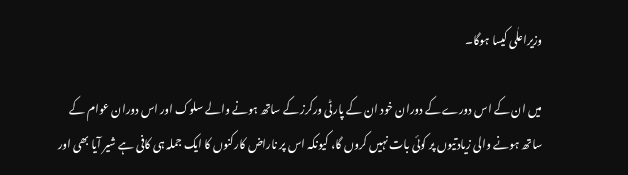وزیراعلٰی کیسا ہوگا۔

میں ان کے اس دورے کے دوران خود ان کے پارٹی ورکرز کے ساتھ ہونے والے سلوک اور اس دوران عوام کے ساتھ ہونے والی زیادتیوں پر کوئی بات نہیں کروں گا، کیونکہ اس پر ناراض کارکنوں کا ایک جملہ ہی کافی ہے شیر آیا بھی اور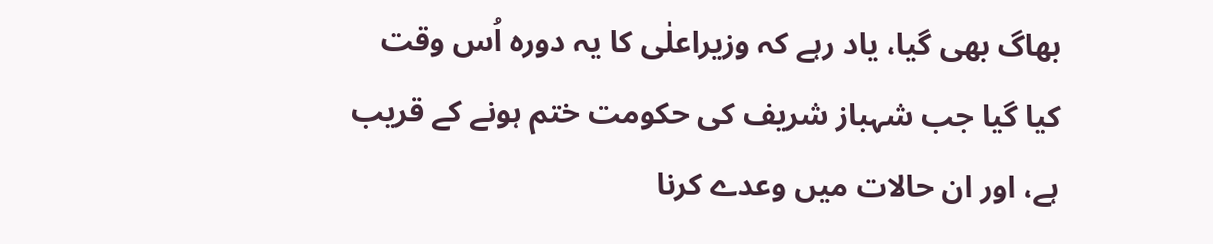بھاگ بھی گیا، یاد رہے کہ وزیراعلٰی کا یہ دورہ اُس وقت کیا گیا جب شہباز شریف کی حکومت ختم ہونے کے قریب ہے، اور ان حالات میں وعدے کرنا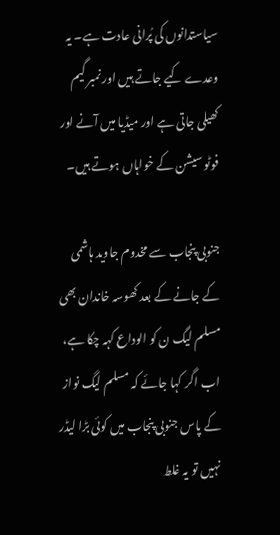سیاستدانوں کی پُرانی عادت ہے۔ یہ وعدے کیے جاتے ہیں اور نمبر گیم کھیلی جاتی ہے اور میڈیا میں آنے اور فوٹو سیشن کے خواہاں ہوتے ہیں۔

جنوبی پنجاب سے مخدوم جاوید ہاشمی کے جانے کے بعد کھوسہ خاندان بھی مسلم لیگ ن کو الوداع کہہ چکا ہے، اب اگر کہا جائے کہ مسلم لیگ نواز کے پاس جنوبی پنجاب میں کوئی بڑا لیڈر نہیں تو یہ غلط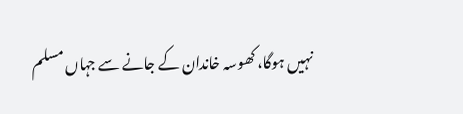نہیں ہوگا، کھوسہ خاندان کے جانے سے جہاں مسلم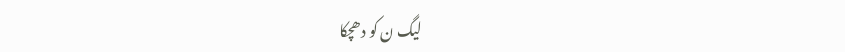لیگ ن کو دھچکا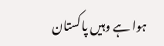ہوا ہے وہیں پاکستان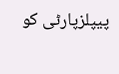پیپلزپارٹی کو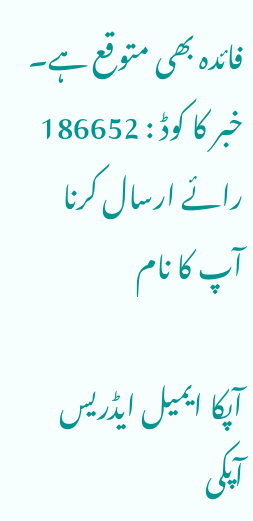فائدہ بھی متوقع ہے۔
خبر کا کوڈ : 186652
رائے ارسال کرنا
آپ کا نام

آپکا ایمیل ایڈریس
آپکی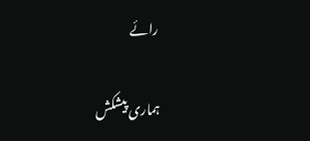رائے

ہماری پیشکش